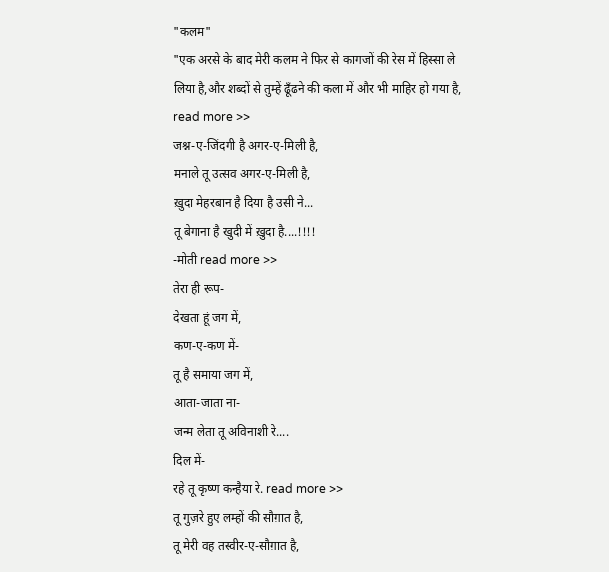"कलम"
"एक अरसे के बाद मेरी कलम ने फिर से कागजों की रेस में हिस्सा ले लिया है,और शब्दों से तुम्हें ढूँढने की कला में और भी माहिर हो गया है, read more >>
जश्न-ए-जिंदगी है अगर-ए-मिली है,
मनाले तू उत्सव अगर-ए-मिली है,
ख़ुदा मेहरबान है दिया है उसी ने...
तू बेगाना है खुदी में ख़ुदा है....!!!!
-मोती read more >>
तेरा ही रूप-
देखता हूं जग में,
कण-ए-कण में-
तू है समाया जग में,
आता-जाता ना-
जन्म लेता तू अविनाशी रे....
दिल में-
रहे तू कृष्ण कन्हैया रे. read more >>
तू गुज़रे हुए लम्हों की सौग़ात है,
तू मेरी वह तस्वीर-ए-सौग़ात है,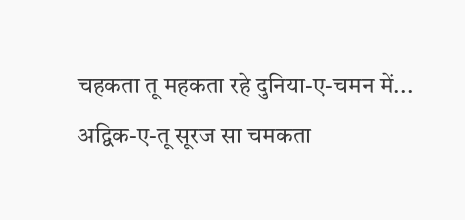चहकता तू महकता रहे दुनिया-ए-चमन में...
अद्विक-ए-तू सूरज सा चमकता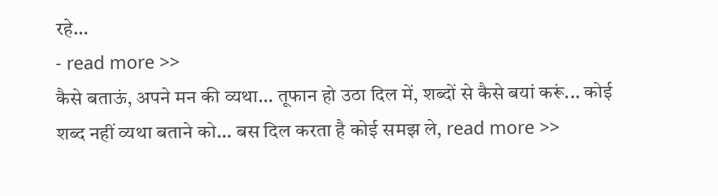रहे...
- read more >>
कैसे बताऊं, अपने मन की व्यथा... तूफान हो उठा दिल में, शब्दों से कैसे बयां करूं... कोई शब्द नहीं व्यथा बताने को... बस दिल करता है कोई समझ ले, read more >>